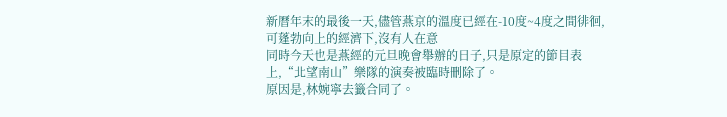新曆年末的最後一天,儘管燕京的溫度已經在-10度~4度之間徘徊,可蓬勃向上的經濟下,沒有人在意
同時今天也是燕經的元旦晚會舉辦的日子,只是原定的節目表上,“北望南山”樂隊的演奏被臨時刪除了。
原因是,林婉寧去籤合同了。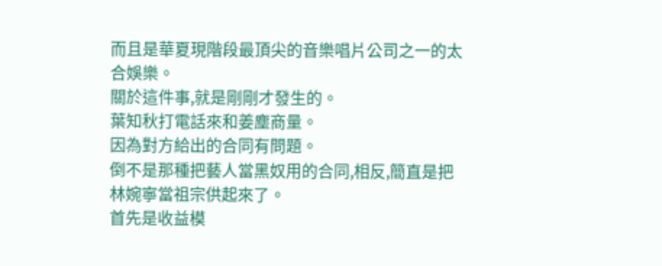而且是華夏現階段最頂尖的音樂唱片公司之一的太合娛樂。
關於這件事,就是剛剛才發生的。
葉知秋打電話來和姜塵商量。
因為對方給出的合同有問題。
倒不是那種把藝人當黑奴用的合同,相反,簡直是把林婉寧當祖宗供起來了。
首先是收益模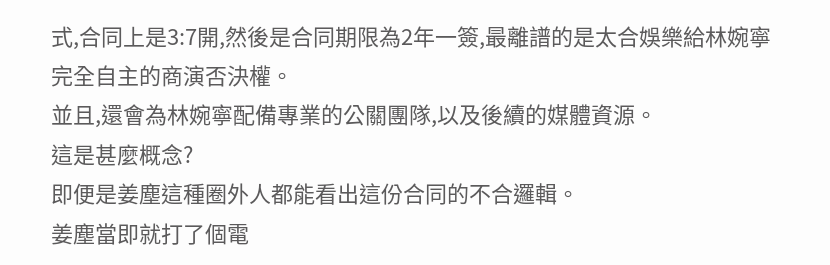式,合同上是3:7開,然後是合同期限為2年一簽,最離譜的是太合娛樂給林婉寧完全自主的商演否決權。
並且,還會為林婉寧配備專業的公關團隊,以及後續的媒體資源。
這是甚麼概念?
即便是姜塵這種圈外人都能看出這份合同的不合邏輯。
姜塵當即就打了個電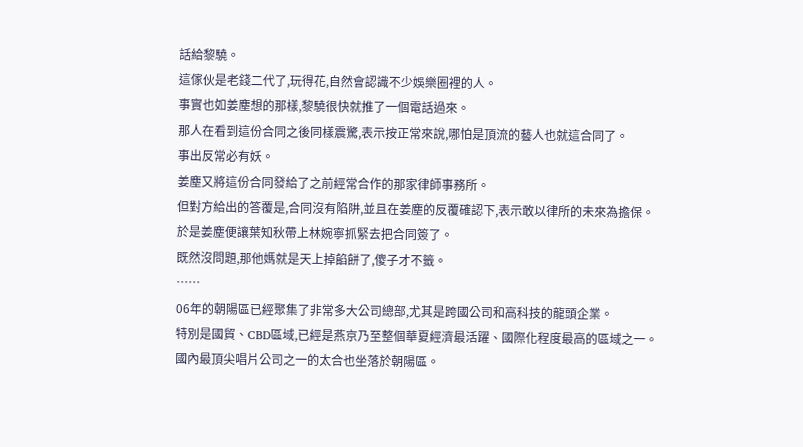話給黎驍。
這傢伙是老錢二代了,玩得花,自然會認識不少娛樂圈裡的人。
事實也如姜塵想的那樣,黎驍很快就推了一個電話過來。
那人在看到這份合同之後同樣震驚,表示按正常來說,哪怕是頂流的藝人也就這合同了。
事出反常必有妖。
姜塵又將這份合同發給了之前經常合作的那家律師事務所。
但對方給出的答覆是,合同沒有陷阱,並且在姜塵的反覆確認下,表示敢以律所的未來為擔保。
於是姜塵便讓葉知秋帶上林婉寧抓緊去把合同簽了。
既然沒問題,那他媽就是天上掉餡餅了,傻子才不籤。
……
06年的朝陽區已經聚集了非常多大公司總部,尤其是跨國公司和高科技的龍頭企業。
特別是國貿、CBD區域,已經是燕京乃至整個華夏經濟最活躍、國際化程度最高的區域之一。
國內最頂尖唱片公司之一的太合也坐落於朝陽區。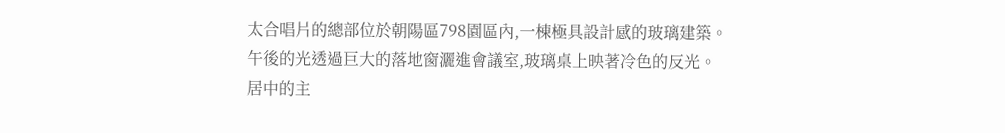太合唱片的總部位於朝陽區798園區內,一棟極具設計感的玻璃建築。
午後的光透過巨大的落地窗灑進會議室,玻璃桌上映著冷色的反光。
居中的主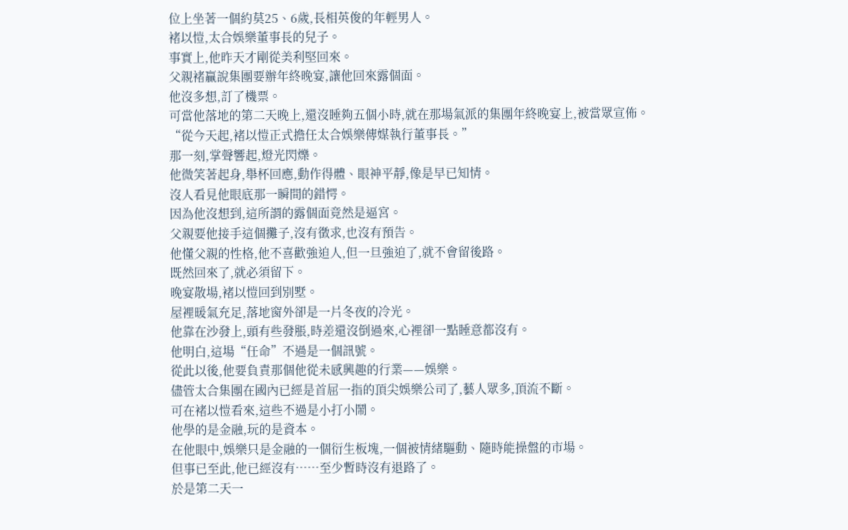位上坐著一個約莫25、6歲,長相英俊的年輕男人。
褚以愷,太合娛樂董事長的兒子。
事實上,他昨天才剛從美利堅回來。
父親褚贏說集團要辦年終晚宴,讓他回來露個面。
他沒多想,訂了機票。
可當他落地的第二天晚上,還沒睡夠五個小時,就在那場氣派的集團年終晚宴上,被當眾宣佈。
“從今天起,褚以愷正式擔任太合娛樂傳媒執行董事長。”
那一刻,掌聲響起,燈光閃爍。
他微笑著起身,舉杯回應,動作得體、眼神平靜,像是早已知情。
沒人看見他眼底那一瞬間的錯愕。
因為他沒想到,這所謂的露個面竟然是逼宮。
父親要他接手這個攤子,沒有徵求,也沒有預告。
他懂父親的性格,他不喜歡強迫人,但一旦強迫了,就不會留後路。
既然回來了,就必須留下。
晚宴散場,褚以愷回到別墅。
屋裡暖氣充足,落地窗外卻是一片冬夜的冷光。
他靠在沙發上,頭有些發脹,時差還沒倒過來,心裡卻一點睡意都沒有。
他明白,這場“任命”不過是一個訊號。
從此以後,他要負責那個他從未感興趣的行業——娛樂。
儘管太合集團在國內已經是首屈一指的頂尖娛樂公司了,藝人眾多,頂流不斷。
可在褚以愷看來,這些不過是小打小鬧。
他學的是金融,玩的是資本。
在他眼中,娛樂只是金融的一個衍生板塊,一個被情緒驅動、隨時能操盤的市場。
但事已至此,他已經沒有……至少暫時沒有退路了。
於是第二天一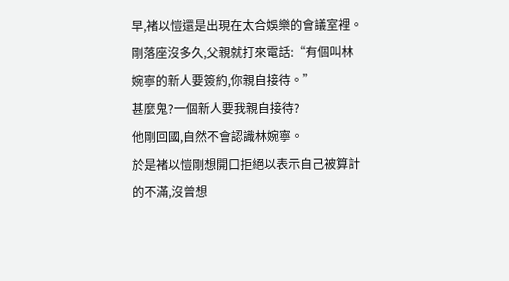早,褚以愷還是出現在太合娛樂的會議室裡。
剛落座沒多久,父親就打來電話:“有個叫林婉寧的新人要簽約,你親自接待。”
甚麼鬼?一個新人要我親自接待?
他剛回國,自然不會認識林婉寧。
於是褚以愷剛想開口拒絕以表示自己被算計的不滿,沒曾想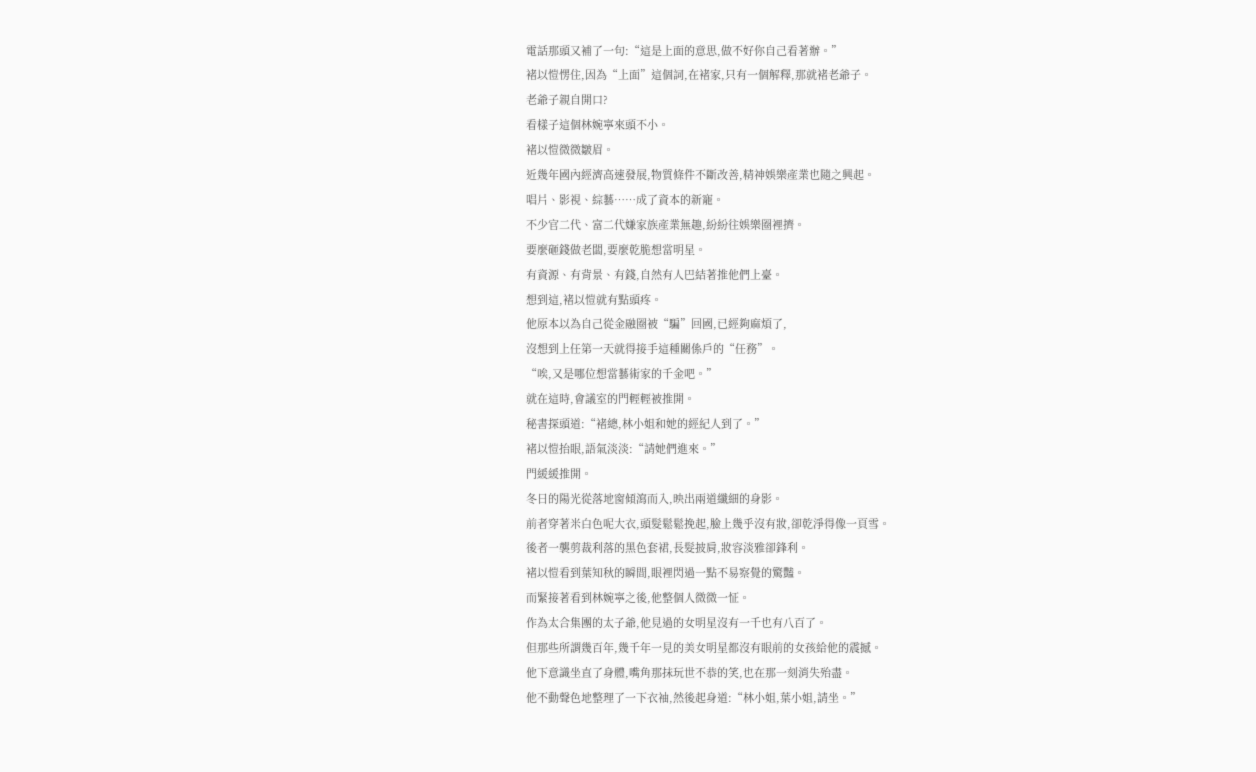電話那頭又補了一句:“這是上面的意思,做不好你自己看著辦。”
褚以愷愣住,因為“上面”這個詞,在褚家,只有一個解釋,那就褚老爺子。
老爺子親自開口?
看樣子這個林婉寧來頭不小。
褚以愷微微皺眉。
近幾年國內經濟高速發展,物質條件不斷改善,精神娛樂產業也隨之興起。
唱片、影視、綜藝……成了資本的新寵。
不少官二代、富二代嫌家族產業無趣,紛紛往娛樂圈裡擠。
要麼砸錢做老闆,要麼乾脆想當明星。
有資源、有背景、有錢,自然有人巴結著推他們上臺。
想到這,褚以愷就有點頭疼。
他原本以為自己從金融圈被“騙”回國,已經夠麻煩了,
沒想到上任第一天就得接手這種關係戶的“任務”。
“唉,又是哪位想當藝術家的千金吧。”
就在這時,會議室的門輕輕被推開。
秘書探頭道:“褚總,林小姐和她的經紀人到了。”
褚以愷抬眼,語氣淡淡:“請她們進來。”
門緩緩推開。
冬日的陽光從落地窗傾瀉而入,映出兩道纖細的身影。
前者穿著米白色呢大衣,頭髮鬆鬆挽起,臉上幾乎沒有妝,卻乾淨得像一頁雪。
後者一襲剪裁利落的黑色套裙,長髮披肩,妝容淡雅卻鋒利。
褚以愷看到葉知秋的瞬間,眼裡閃過一點不易察覺的驚豔。
而緊接著看到林婉寧之後,他整個人微微一怔。
作為太合集團的太子爺,他見過的女明星沒有一千也有八百了。
但那些所謂幾百年,幾千年一見的美女明星都沒有眼前的女孩給他的震撼。
他下意識坐直了身體,嘴角那抹玩世不恭的笑,也在那一刻消失殆盡。
他不動聲色地整理了一下衣袖,然後起身道:“林小姐,葉小姐,請坐。”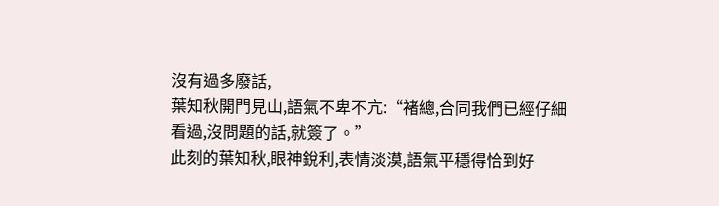沒有過多廢話,
葉知秋開門見山,語氣不卑不亢:“褚總,合同我們已經仔細看過,沒問題的話,就簽了。”
此刻的葉知秋,眼神銳利,表情淡漠,語氣平穩得恰到好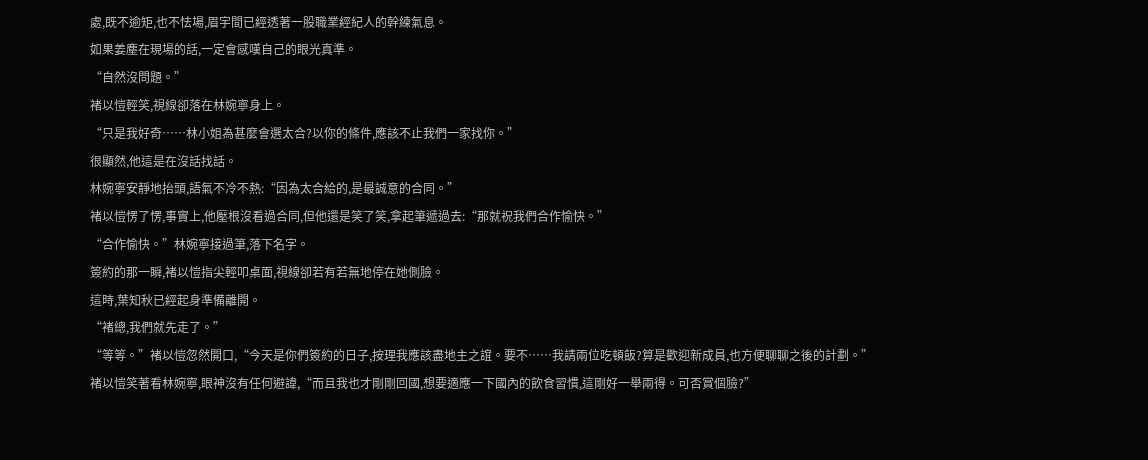處,既不逾矩,也不怯場,眉宇間已經透著一股職業經紀人的幹練氣息。
如果姜塵在現場的話,一定會感嘆自己的眼光真準。
“自然沒問題。”
褚以愷輕笑,視線卻落在林婉寧身上。
“只是我好奇……林小姐為甚麼會選太合?以你的條件,應該不止我們一家找你。”
很顯然,他這是在沒話找話。
林婉寧安靜地抬頭,語氣不冷不熱:“因為太合給的,是最誠意的合同。”
褚以愷愣了愣,事實上,他壓根沒看過合同,但他還是笑了笑,拿起筆遞過去:“那就祝我們合作愉快。”
“合作愉快。”林婉寧接過筆,落下名字。
簽約的那一瞬,褚以愷指尖輕叩桌面,視線卻若有若無地停在她側臉。
這時,葉知秋已經起身準備離開。
“褚總,我們就先走了。”
“等等。”褚以愷忽然開口,“今天是你們簽約的日子,按理我應該盡地主之誼。要不……我請兩位吃頓飯?算是歡迎新成員,也方便聊聊之後的計劃。”
褚以愷笑著看林婉寧,眼神沒有任何避諱,“而且我也才剛剛回國,想要適應一下國內的飲食習慣,這剛好一舉兩得。可否賞個臉?”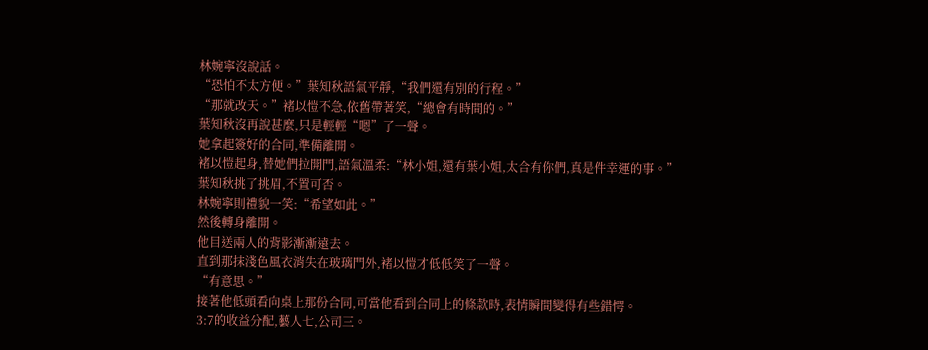林婉寧沒說話。
“恐怕不太方便。”葉知秋語氣平靜,“我們還有別的行程。”
“那就改天。”褚以愷不急,依舊帶著笑,“總會有時間的。”
葉知秋沒再說甚麼,只是輕輕“嗯”了一聲。
她拿起簽好的合同,準備離開。
褚以愷起身,替她們拉開門,語氣溫柔:“林小姐,還有葉小姐,太合有你們,真是件幸運的事。”
葉知秋挑了挑眉,不置可否。
林婉寧則禮貌一笑:“希望如此。”
然後轉身離開。
他目送兩人的背影漸漸遠去。
直到那抹淺色風衣消失在玻璃門外,褚以愷才低低笑了一聲。
“有意思。”
接著他低頭看向桌上那份合同,可當他看到合同上的條款時,表情瞬間變得有些錯愕。
3:7的收益分配,藝人七,公司三。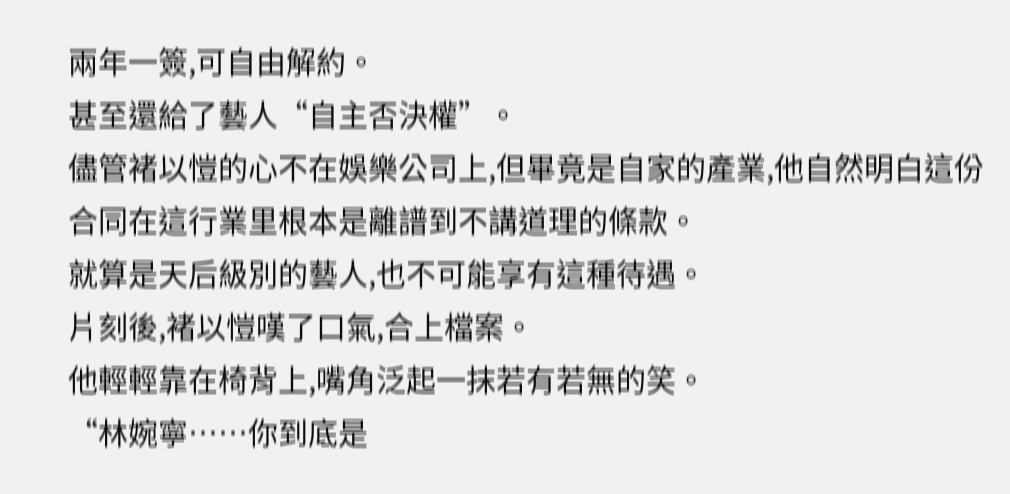兩年一簽,可自由解約。
甚至還給了藝人“自主否決權”。
儘管褚以愷的心不在娛樂公司上,但畢竟是自家的產業,他自然明白這份合同在這行業里根本是離譜到不講道理的條款。
就算是天后級別的藝人,也不可能享有這種待遇。
片刻後,褚以愷嘆了口氣,合上檔案。
他輕輕靠在椅背上,嘴角泛起一抹若有若無的笑。
“林婉寧……你到底是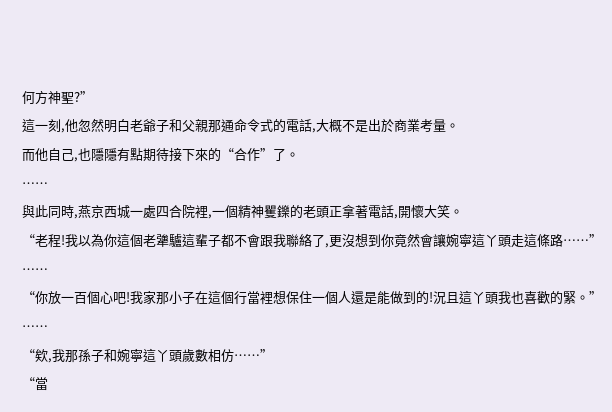何方神聖?”
這一刻,他忽然明白老爺子和父親那通命令式的電話,大概不是出於商業考量。
而他自己,也隱隱有點期待接下來的“合作”了。
……
與此同時,燕京西城一處四合院裡,一個精神矍鑠的老頭正拿著電話,開懷大笑。
“老程!我以為你這個老犟驢這輩子都不會跟我聯絡了,更沒想到你竟然會讓婉寧這丫頭走這條路……”
……
“你放一百個心吧!我家那小子在這個行當裡想保住一個人還是能做到的!況且這丫頭我也喜歡的緊。”
……
“欸,我那孫子和婉寧這丫頭歲數相仿……”
“當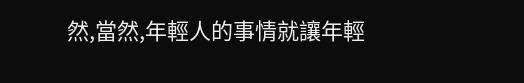然,當然,年輕人的事情就讓年輕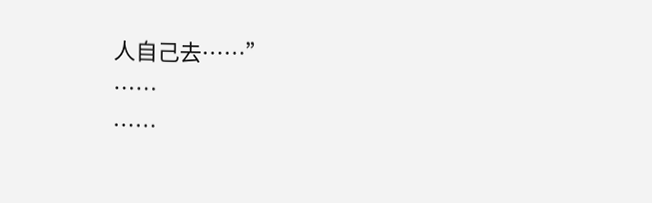人自己去……”
……
……